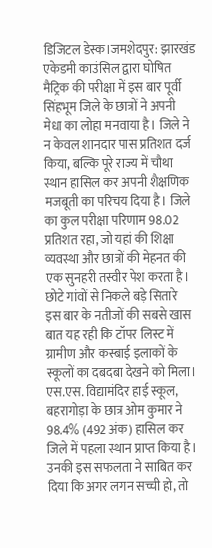डिजिटल डेस्क।जमशेदपुर: झारखंड एकेडमी काउंसिल द्वारा घोषित मैट्रिक की परीक्षा में इस बार पूर्वी सिंहभूम जिले के छात्रों ने अपनी मेधा का लोहा मनवाया है। जिले ने न केवल शानदार पास प्रतिशत दर्ज किया, बल्कि पूरे राज्य में चौथा स्थान हासिल कर अपनी शैक्षणिक मजबूती का परिचय दिया है। जिले का कुल परीक्षा परिणाम 98.02 प्रतिशत रहा, जो यहां की शिक्षा व्यवस्था और छात्रों की मेहनत की एक सुनहरी तस्वीर पेश करता है।
छोटे गांवों से निकले बड़े सितारे
इस बार के नतीजों की सबसे खास बात यह रही कि टॉपर लिस्ट में ग्रामीण और कस्बाई इलाकों के स्कूलों का दबदबा देखने को मिला। एस.एस. विद्यामंदिर हाई स्कूल, बहरागोड़ा के छात्र ओम कुमार ने 98.4% (492 अंक) हासिल कर जिले में पहला स्थान प्राप्त किया है। उनकी इस सफलता ने साबित कर दिया कि अगर लगन सच्ची हो, तो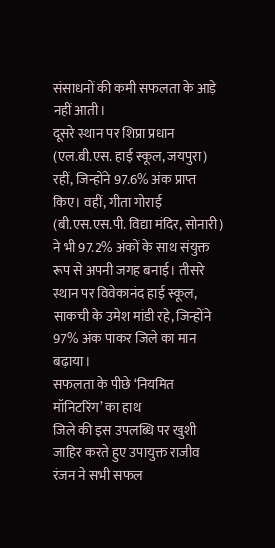संसाधनों की कमी सफलता के आड़े नहीं आती।
दूसरे स्थान पर शिप्रा प्रधान (एल.बी.एस. हाई स्कूल, जयपुरा) रहीं, जिन्होंने 97.6% अंक प्राप्त किए। वहीं, गीता गोराई (बी.एस.एस.पी. विद्या मंदिर, सोनारी) ने भी 97.2% अंकों के साथ संयुक्त रूप से अपनी जगह बनाई। तीसरे स्थान पर विवेकानंद हाई स्कूल, साकची के उमेश मांडी रहे, जिन्होंने 97% अंक पाकर जिले का मान बढ़ाया।
सफलता के पीछे ‘नियमित मॉनिटरिंग’ का हाथ
जिले की इस उपलब्धि पर खुशी जाहिर करते हुए उपायुक्त राजीव रंजन ने सभी सफल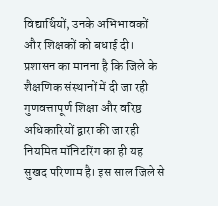विद्यार्थियों, उनके अभिभावकों और शिक्षकों को बधाई दी। प्रशासन का मानना है कि जिले के शैक्षणिक संस्थानों में दी जा रही गुणवत्तापूर्ण शिक्षा और वरिष्ठ अधिकारियों द्वारा की जा रही नियमित मॉनिटरिंग का ही यह सुखद परिणाम है। इस साल जिले से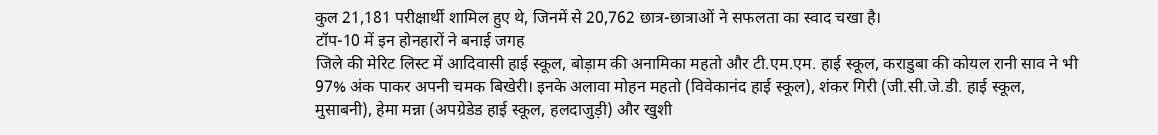कुल 21,181 परीक्षार्थी शामिल हुए थे, जिनमें से 20,762 छात्र-छात्राओं ने सफलता का स्वाद चखा है।
टॉप-10 में इन होनहारों ने बनाई जगह
जिले की मेरिट लिस्ट में आदिवासी हाई स्कूल, बोड़ाम की अनामिका महतो और टी.एम.एम. हाई स्कूल, कराडुबा की कोयल रानी साव ने भी 97% अंक पाकर अपनी चमक बिखेरी। इनके अलावा मोहन महतो (विवेकानंद हाई स्कूल), शंकर गिरी (जी.सी.जे.डी. हाई स्कूल, मुसाबनी), हेमा मन्ना (अपग्रेडेड हाई स्कूल, हलदाजुड़ी) और खुशी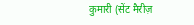कुमारी (सेंट मैरीज़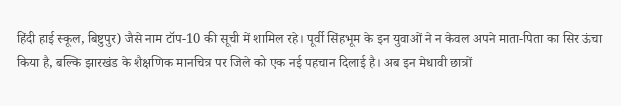हिंदी हाई स्कूल, बिष्टुपुर) जैसे नाम टॉप-10 की सूची में शामिल रहे। पूर्वी सिंहभूम के इन युवाओं ने न केवल अपने माता-पिता का सिर ऊंचा किया है, बल्कि झारखंड के शैक्षणिक मानचित्र पर जिले को एक नई पहचान दिलाई है। अब इन मेधावी छात्रों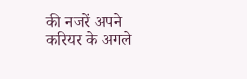की नजरें अपने करियर के अगले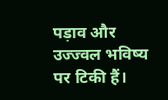पड़ाव और उज्ज्वल भविष्य पर टिकी हैं।